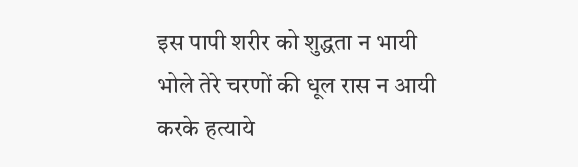इस पापी शरीर को शुद्धता न भायी
भोले तेरे चरणों की धूल रास न आयी
करके हत्याये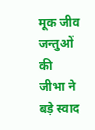मूक जीव जन्तुओं की
जीभा ने बड़े स्वाद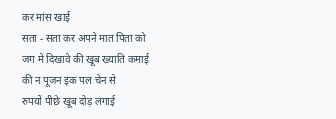कर मांस खाई
सता - सता कर अपने मात पिता को
जग मे दिखावे की खूब ख्याति कमाई
की न पूजन इक पल चेन से
रुपयों पीछे खूब दोड़ लगाई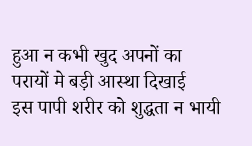हुआ न कभी खुद अपनों का
परायों मे बड़ी आस्था दिखाई
इस पापी शरीर को शुद्धता न भायी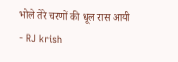भोले तेरे चरणों की धूल रास आयी
- RJ krish